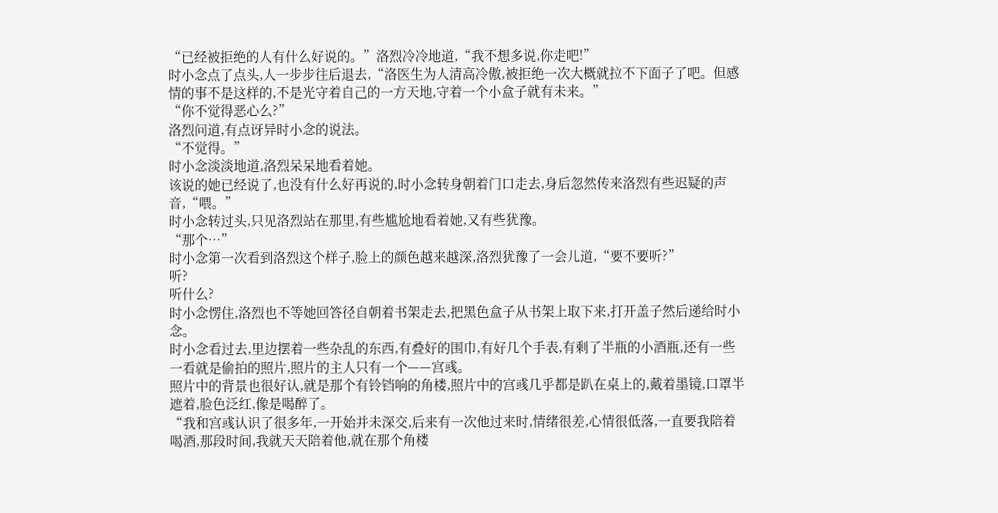“已经被拒绝的人有什么好说的。”洛烈冷冷地道,“我不想多说,你走吧!”
时小念点了点头,人一步步往后退去,“洛医生为人清高冷傲,被拒绝一次大概就拉不下面子了吧。但感情的事不是这样的,不是光守着自己的一方天地,守着一个小盒子就有未来。”
“你不觉得恶心么?”
洛烈问道,有点讶异时小念的说法。
“不觉得。”
时小念淡淡地道,洛烈呆呆地看着她。
该说的她已经说了,也没有什么好再说的,时小念转身朝着门口走去,身后忽然传来洛烈有些迟疑的声音,“喂。”
时小念转过头,只见洛烈站在那里,有些尴尬地看着她,又有些犹豫。
“那个…”
时小念第一次看到洛烈这个样子,脸上的颜色越来越深,洛烈犹豫了一会儿道,“要不要听?”
听?
听什么?
时小念愣住,洛烈也不等她回答径自朝着书架走去,把黑色盒子从书架上取下来,打开盖子然后递给时小念。
时小念看过去,里边摆着一些杂乱的东西,有叠好的围巾,有好几个手表,有剩了半瓶的小酒瓶,还有一些一看就是偷拍的照片,照片的主人只有一个——宫彧。
照片中的背景也很好认,就是那个有铃铛响的角楼,照片中的宫彧几乎都是趴在桌上的,戴着墨镜,口罩半遮着,脸色泛红,像是喝醉了。
“我和宫彧认识了很多年,一开始并未深交,后来有一次他过来时,情绪很差,心情很低落,一直要我陪着喝酒,那段时间,我就天天陪着他,就在那个角楼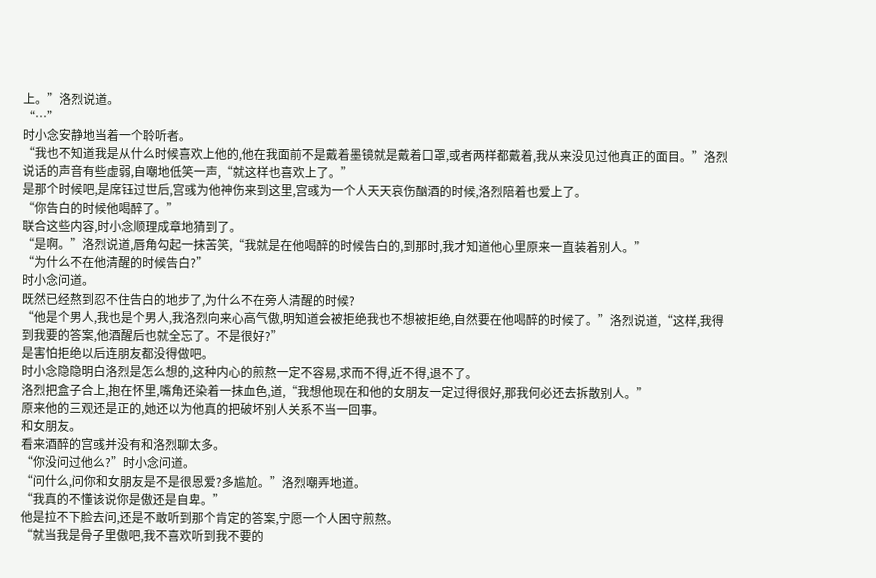上。”洛烈说道。
“…”
时小念安静地当着一个聆听者。
“我也不知道我是从什么时候喜欢上他的,他在我面前不是戴着墨镜就是戴着口罩,或者两样都戴着,我从来没见过他真正的面目。”洛烈说话的声音有些虚弱,自嘲地低笑一声,“就这样也喜欢上了。”
是那个时候吧,是席钰过世后,宫彧为他神伤来到这里,宫彧为一个人天天哀伤酗酒的时候,洛烈陪着也爱上了。
“你告白的时候他喝醉了。”
联合这些内容,时小念顺理成章地猜到了。
“是啊。”洛烈说道,唇角勾起一抹苦笑,“我就是在他喝醉的时候告白的,到那时,我才知道他心里原来一直装着别人。”
“为什么不在他清醒的时候告白?”
时小念问道。
既然已经熬到忍不住告白的地步了,为什么不在旁人清醒的时候?
“他是个男人,我也是个男人,我洛烈向来心高气傲,明知道会被拒绝我也不想被拒绝,自然要在他喝醉的时候了。”洛烈说道,“这样,我得到我要的答案,他酒醒后也就全忘了。不是很好?”
是害怕拒绝以后连朋友都没得做吧。
时小念隐隐明白洛烈是怎么想的,这种内心的煎熬一定不容易,求而不得,近不得,退不了。
洛烈把盒子合上,抱在怀里,嘴角还染着一抹血色,道,“我想他现在和他的女朋友一定过得很好,那我何必还去拆散别人。”
原来他的三观还是正的,她还以为他真的把破坏别人关系不当一回事。
和女朋友。
看来酒醉的宫彧并没有和洛烈聊太多。
“你没问过他么?”时小念问道。
“问什么,问你和女朋友是不是很恩爱?多尴尬。”洛烈嘲弄地道。
“我真的不懂该说你是傲还是自卑。”
他是拉不下脸去问,还是不敢听到那个肯定的答案,宁愿一个人困守煎熬。
“就当我是骨子里傲吧,我不喜欢听到我不要的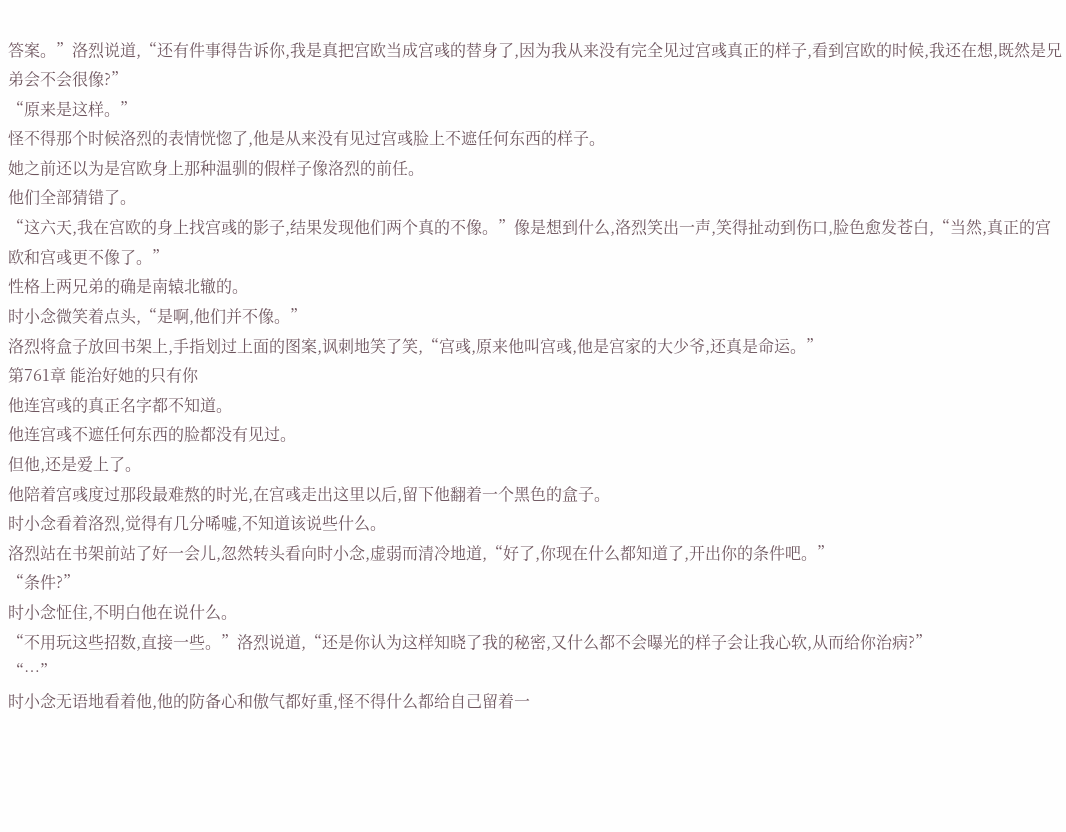答案。”洛烈说道,“还有件事得告诉你,我是真把宫欧当成宫彧的替身了,因为我从来没有完全见过宫彧真正的样子,看到宫欧的时候,我还在想,既然是兄弟会不会很像?”
“原来是这样。”
怪不得那个时候洛烈的表情恍惚了,他是从来没有见过宫彧脸上不遮任何东西的样子。
她之前还以为是宫欧身上那种温驯的假样子像洛烈的前任。
他们全部猜错了。
“这六天,我在宫欧的身上找宫彧的影子,结果发现他们两个真的不像。”像是想到什么,洛烈笑出一声,笑得扯动到伤口,脸色愈发苍白,“当然,真正的宫欧和宫彧更不像了。”
性格上两兄弟的确是南辕北辙的。
时小念微笑着点头,“是啊,他们并不像。”
洛烈将盒子放回书架上,手指划过上面的图案,讽刺地笑了笑,“宫彧,原来他叫宫彧,他是宫家的大少爷,还真是命运。”
第761章 能治好她的只有你
他连宫彧的真正名字都不知道。
他连宫彧不遮任何东西的脸都没有见过。
但他,还是爱上了。
他陪着宫彧度过那段最难熬的时光,在宫彧走出这里以后,留下他翻着一个黑色的盒子。
时小念看着洛烈,觉得有几分唏嘘,不知道该说些什么。
洛烈站在书架前站了好一会儿,忽然转头看向时小念,虚弱而清冷地道,“好了,你现在什么都知道了,开出你的条件吧。”
“条件?”
时小念怔住,不明白他在说什么。
“不用玩这些招数,直接一些。”洛烈说道,“还是你认为这样知晓了我的秘密,又什么都不会曝光的样子会让我心软,从而给你治病?”
“…”
时小念无语地看着他,他的防备心和傲气都好重,怪不得什么都给自己留着一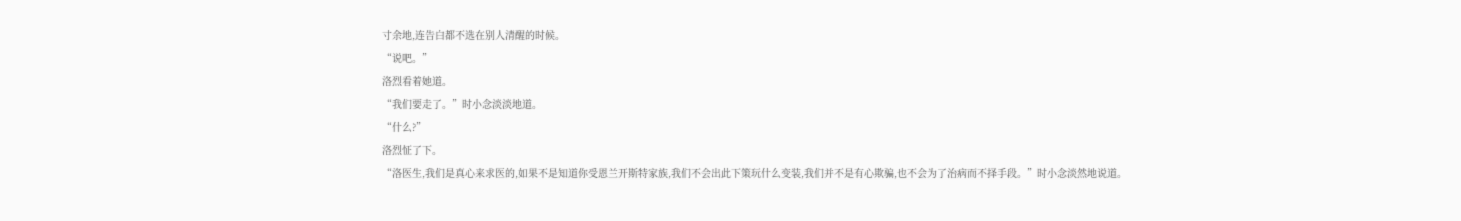寸余地,连告白都不选在别人清醒的时候。
“说吧。”
洛烈看着她道。
“我们要走了。”时小念淡淡地道。
“什么?”
洛烈怔了下。
“洛医生,我们是真心来求医的,如果不是知道你受恩兰开斯特家族,我们不会出此下策玩什么变装,我们并不是有心欺骗,也不会为了治病而不择手段。”时小念淡然地说道。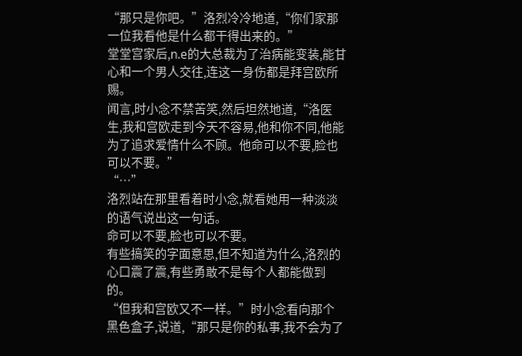“那只是你吧。”洛烈冷冷地道,“你们家那一位我看他是什么都干得出来的。”
堂堂宫家后,n.e的大总裁为了治病能变装,能甘心和一个男人交往,连这一身伤都是拜宫欧所赐。
闻言,时小念不禁苦笑,然后坦然地道,“洛医生,我和宫欧走到今天不容易,他和你不同,他能为了追求爱情什么不顾。他命可以不要,脸也可以不要。”
“…”
洛烈站在那里看着时小念,就看她用一种淡淡的语气说出这一句话。
命可以不要,脸也可以不要。
有些搞笑的字面意思,但不知道为什么,洛烈的心口震了震,有些勇敢不是每个人都能做到的。
“但我和宫欧又不一样。”时小念看向那个黑色盒子,说道,“那只是你的私事,我不会为了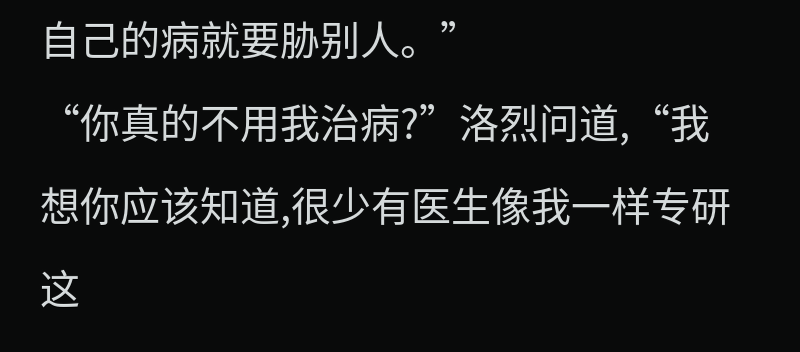自己的病就要胁别人。”
“你真的不用我治病?”洛烈问道,“我想你应该知道,很少有医生像我一样专研这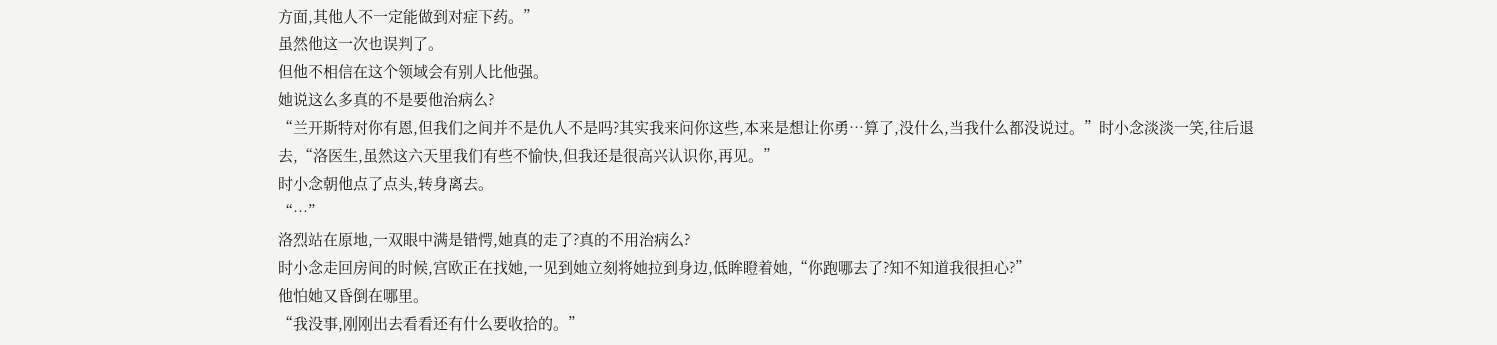方面,其他人不一定能做到对症下药。”
虽然他这一次也误判了。
但他不相信在这个领域会有别人比他强。
她说这么多真的不是要他治病么?
“兰开斯特对你有恩,但我们之间并不是仇人不是吗?其实我来问你这些,本来是想让你勇…算了,没什么,当我什么都没说过。”时小念淡淡一笑,往后退去,“洛医生,虽然这六天里我们有些不愉快,但我还是很高兴认识你,再见。”
时小念朝他点了点头,转身离去。
“…”
洛烈站在原地,一双眼中满是错愕,她真的走了?真的不用治病么?
时小念走回房间的时候,宫欧正在找她,一见到她立刻将她拉到身边,低眸瞪着她,“你跑哪去了?知不知道我很担心?”
他怕她又昏倒在哪里。
“我没事,刚刚出去看看还有什么要收拾的。”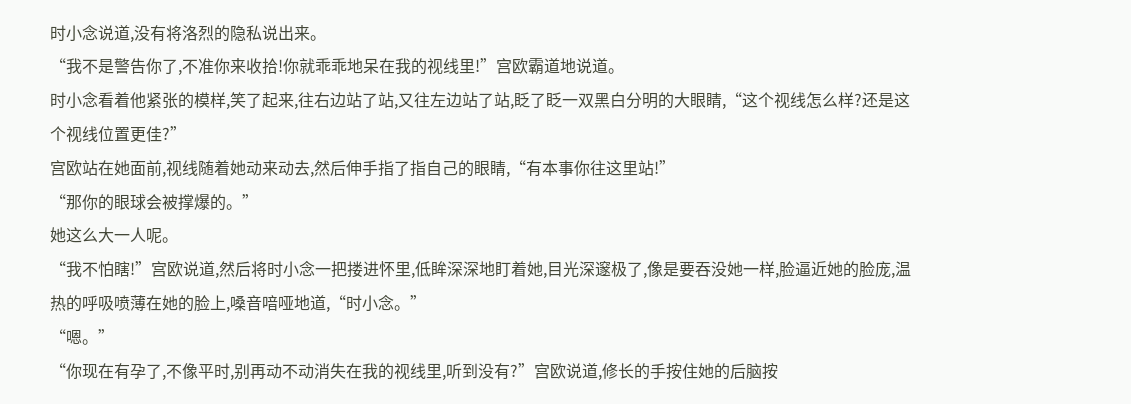时小念说道,没有将洛烈的隐私说出来。
“我不是警告你了,不准你来收拾!你就乖乖地呆在我的视线里!”宫欧霸道地说道。
时小念看着他紧张的模样,笑了起来,往右边站了站,又往左边站了站,眨了眨一双黑白分明的大眼睛,“这个视线怎么样?还是这个视线位置更佳?”
宫欧站在她面前,视线随着她动来动去,然后伸手指了指自己的眼睛,“有本事你往这里站!”
“那你的眼球会被撑爆的。”
她这么大一人呢。
“我不怕瞎!”宫欧说道,然后将时小念一把搂进怀里,低眸深深地盯着她,目光深邃极了,像是要吞没她一样,脸逼近她的脸庞,温热的呼吸喷薄在她的脸上,嗓音喑哑地道,“时小念。”
“嗯。”
“你现在有孕了,不像平时,别再动不动消失在我的视线里,听到没有?”宫欧说道,修长的手按住她的后脑按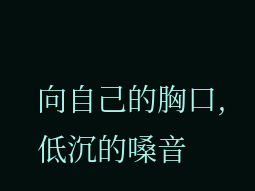向自己的胸口,低沉的嗓音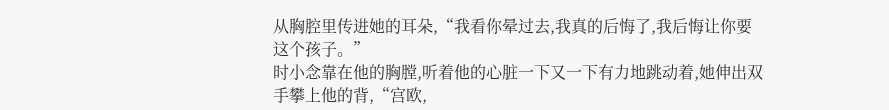从胸腔里传进她的耳朵,“我看你晕过去,我真的后悔了,我后悔让你要这个孩子。”
时小念靠在他的胸膛,听着他的心脏一下又一下有力地跳动着,她伸出双手攀上他的背,“宫欧,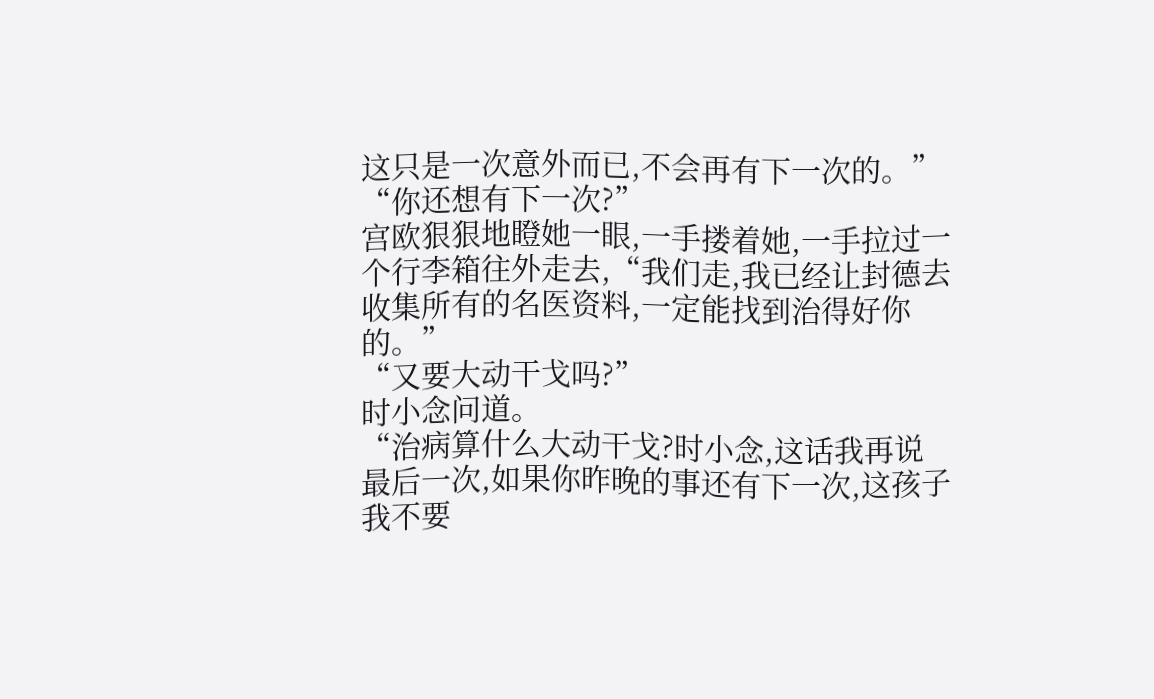这只是一次意外而已,不会再有下一次的。”
“你还想有下一次?”
宫欧狠狠地瞪她一眼,一手搂着她,一手拉过一个行李箱往外走去,“我们走,我已经让封德去收集所有的名医资料,一定能找到治得好你的。”
“又要大动干戈吗?”
时小念问道。
“治病算什么大动干戈?时小念,这话我再说最后一次,如果你昨晚的事还有下一次,这孩子我不要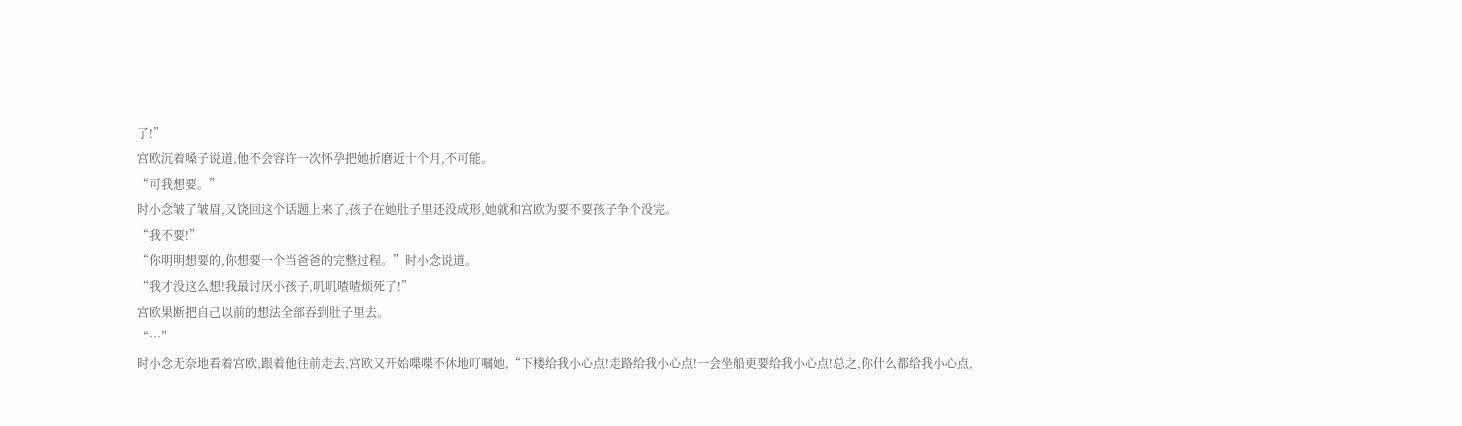了!”
宫欧沉着嗓子说道,他不会容许一次怀孕把她折磨近十个月,不可能。
“可我想要。”
时小念皱了皱眉,又饶回这个话题上来了,孩子在她肚子里还没成形,她就和宫欧为要不要孩子争个没完。
“我不要!”
“你明明想要的,你想要一个当爸爸的完整过程。”时小念说道。
“我才没这么想!我最讨厌小孩子,叽叽喳喳烦死了!”
宫欧果断把自己以前的想法全部吞到肚子里去。
“…”
时小念无奈地看着宫欧,跟着他往前走去,宫欧又开始喋喋不休地叮嘱她,“下楼给我小心点!走路给我小心点!一会坐船更要给我小心点!总之,你什么都给我小心点,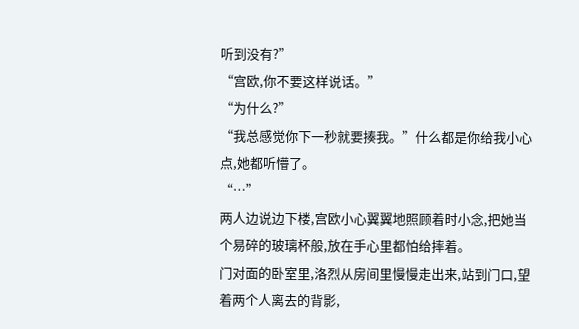听到没有?”
“宫欧,你不要这样说话。”
“为什么?”
“我总感觉你下一秒就要揍我。”什么都是你给我小心点,她都听懵了。
“…”
两人边说边下楼,宫欧小心翼翼地照顾着时小念,把她当个易碎的玻璃杯般,放在手心里都怕给摔着。
门对面的卧室里,洛烈从房间里慢慢走出来,站到门口,望着两个人离去的背影,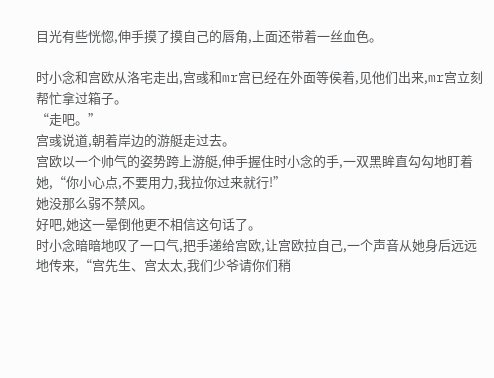目光有些恍惚,伸手摸了摸自己的唇角,上面还带着一丝血色。

时小念和宫欧从洛宅走出,宫彧和mr宫已经在外面等侯着,见他们出来,mr宫立刻帮忙拿过箱子。
“走吧。”
宫彧说道,朝着岸边的游艇走过去。
宫欧以一个帅气的姿势跨上游艇,伸手握住时小念的手,一双黑眸直勾勾地盯着她,“你小心点,不要用力,我拉你过来就行!”
她没那么弱不禁风。
好吧,她这一晕倒他更不相信这句话了。
时小念暗暗地叹了一口气,把手递给宫欧,让宫欧拉自己,一个声音从她身后远远地传来,“宫先生、宫太太,我们少爷请你们稍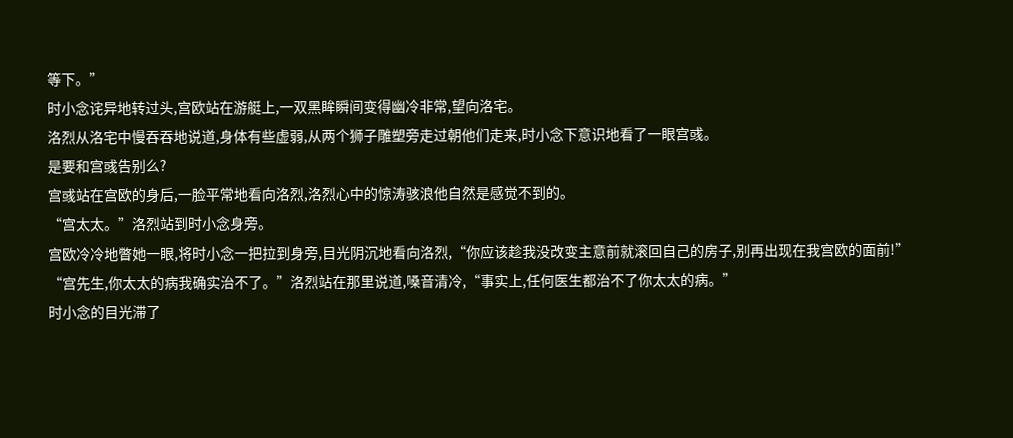等下。”
时小念诧异地转过头,宫欧站在游艇上,一双黑眸瞬间变得幽冷非常,望向洛宅。
洛烈从洛宅中慢吞吞地说道,身体有些虚弱,从两个狮子雕塑旁走过朝他们走来,时小念下意识地看了一眼宫彧。
是要和宫彧告别么?
宫彧站在宫欧的身后,一脸平常地看向洛烈,洛烈心中的惊涛骇浪他自然是感觉不到的。
“宫太太。”洛烈站到时小念身旁。
宫欧冷冷地瞥她一眼,将时小念一把拉到身旁,目光阴沉地看向洛烈,“你应该趁我没改变主意前就滚回自己的房子,别再出现在我宫欧的面前!”
“宫先生,你太太的病我确实治不了。”洛烈站在那里说道,嗓音清冷,“事实上,任何医生都治不了你太太的病。”
时小念的目光滞了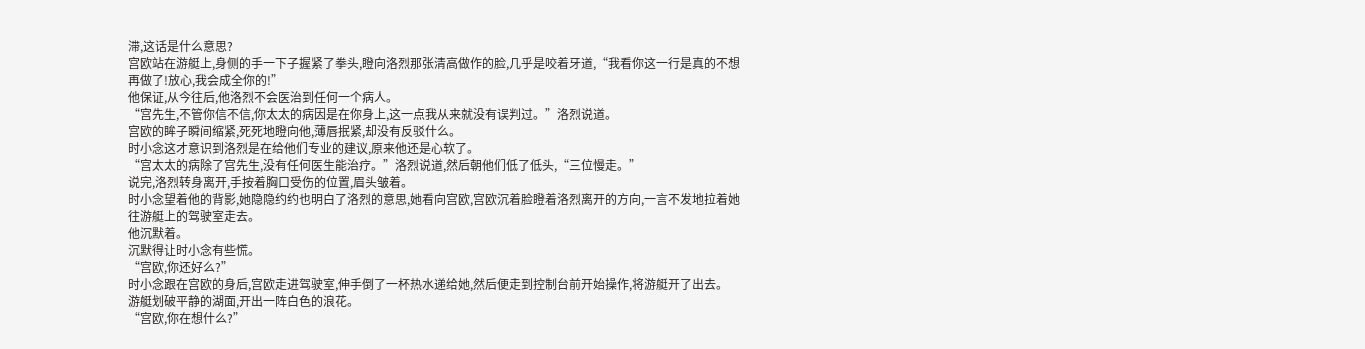滞,这话是什么意思?
宫欧站在游艇上,身侧的手一下子握紧了拳头,瞪向洛烈那张清高做作的脸,几乎是咬着牙道,“我看你这一行是真的不想再做了!放心,我会成全你的!”
他保证,从今往后,他洛烈不会医治到任何一个病人。
“宫先生,不管你信不信,你太太的病因是在你身上,这一点我从来就没有误判过。”洛烈说道。
宫欧的眸子瞬间缩紧,死死地瞪向他,薄唇抿紧,却没有反驳什么。
时小念这才意识到洛烈是在给他们专业的建议,原来他还是心软了。
“宫太太的病除了宫先生,没有任何医生能治疗。”洛烈说道,然后朝他们低了低头,“三位慢走。”
说完,洛烈转身离开,手按着胸口受伤的位置,眉头皱着。
时小念望着他的背影,她隐隐约约也明白了洛烈的意思,她看向宫欧,宫欧沉着脸瞪着洛烈离开的方向,一言不发地拉着她往游艇上的驾驶室走去。
他沉默着。
沉默得让时小念有些慌。
“宫欧,你还好么?”
时小念跟在宫欧的身后,宫欧走进驾驶室,伸手倒了一杯热水递给她,然后便走到控制台前开始操作,将游艇开了出去。
游艇划破平静的湖面,开出一阵白色的浪花。
“宫欧,你在想什么?”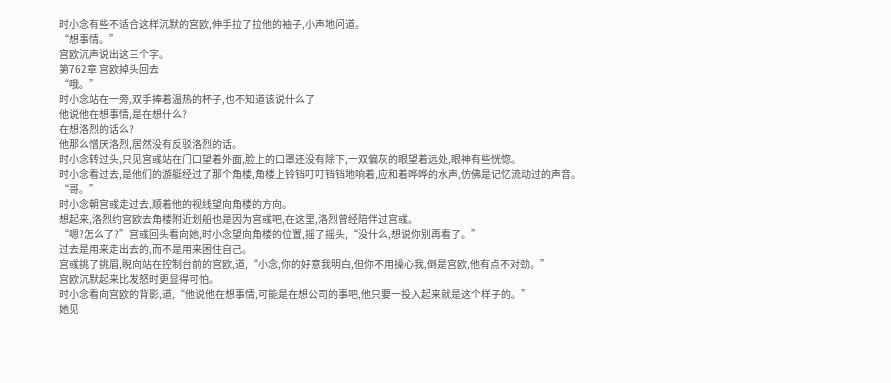时小念有些不适合这样沉默的宫欧,伸手拉了拉他的袖子,小声地问道。
“想事情。”
宫欧沉声说出这三个字。
第762章 宫欧掉头回去
“哦。”
时小念站在一旁,双手捧着温热的杯子,也不知道该说什么了
他说他在想事情,是在想什么?
在想洛烈的话么?
他那么憎厌洛烈,居然没有反驳洛烈的话。
时小念转过头,只见宫彧站在门口望着外面,脸上的口罩还没有除下,一双偏灰的眼望着远处,眼神有些恍惚。
时小念看过去,是他们的游艇经过了那个角楼,角楼上铃铛叮叮铛铛地响着,应和着哗哗的水声,仿佛是记忆流动过的声音。
“哥。”
时小念朝宫彧走过去,顺着他的视线望向角楼的方向。
想起来,洛烈约宫欧去角楼附近划船也是因为宫彧吧,在这里,洛烈曾经陪伴过宫彧。
“嗯?怎么了?”宫彧回头看向她,时小念望向角楼的位置,摇了摇头,“没什么,想说你别再看了。”
过去是用来走出去的,而不是用来困住自己。
宫彧挑了挑眉,睨向站在控制台前的宫欧,道,“小念,你的好意我明白,但你不用操心我,倒是宫欧,他有点不对劲。”
宫欧沉默起来比发怒时更显得可怕。
时小念看向宫欧的背影,道,“他说他在想事情,可能是在想公司的事吧,他只要一投入起来就是这个样子的。”
她见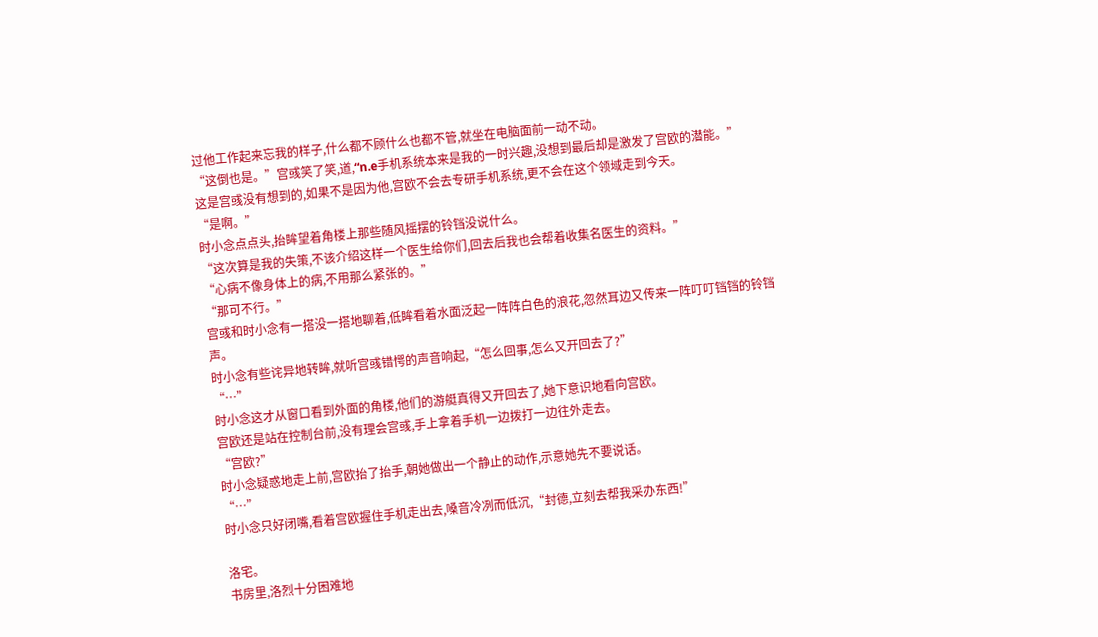过他工作起来忘我的样子,什么都不顾什么也都不管,就坐在电脑面前一动不动。
“这倒也是。”宫彧笑了笑,道,“n.e手机系统本来是我的一时兴趣,没想到最后却是激发了宫欧的潜能。”
这是宫彧没有想到的,如果不是因为他,宫欧不会去专研手机系统,更不会在这个领域走到今天。
“是啊。”
时小念点点头,抬眸望着角楼上那些随风摇摆的铃铛没说什么。
“这次算是我的失策,不该介绍这样一个医生给你们,回去后我也会帮着收集名医生的资料。”
“心病不像身体上的病,不用那么紧张的。”
“那可不行。”
宫彧和时小念有一搭没一搭地聊着,低眸看着水面泛起一阵阵白色的浪花,忽然耳边又传来一阵叮叮铛铛的铃铛声。
时小念有些诧异地转眸,就听宫彧错愕的声音响起,“怎么回事,怎么又开回去了?”
“…”
时小念这才从窗口看到外面的角楼,他们的游艇真得又开回去了,她下意识地看向宫欧。
宫欧还是站在控制台前,没有理会宫彧,手上拿着手机一边拨打一边往外走去。
“宫欧?”
时小念疑惑地走上前,宫欧抬了抬手,朝她做出一个静止的动作,示意她先不要说话。
“…”
时小念只好闭嘴,看着宫欧握住手机走出去,嗓音冷冽而低沉,“封德,立刻去帮我采办东西!”

洛宅。
书房里,洛烈十分困难地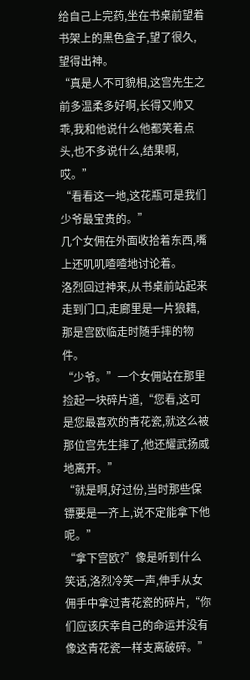给自己上完药,坐在书桌前望着书架上的黑色盒子,望了很久,望得出神。
“真是人不可貌相,这宫先生之前多温柔多好啊,长得又帅又乖,我和他说什么他都笑着点头,也不多说什么,结果啊,哎。”
“看看这一地,这花瓶可是我们少爷最宝贵的。”
几个女佣在外面收拾着东西,嘴上还叽叽喳喳地讨论着。
洛烈回过神来,从书桌前站起来走到门口,走廊里是一片狼籍,那是宫欧临走时随手摔的物件。
“少爷。”一个女佣站在那里捡起一块碎片道,“您看,这可是您最喜欢的青花瓷,就这么被那位宫先生摔了,他还耀武扬威地离开。”
“就是啊,好过份,当时那些保镖要是一齐上,说不定能拿下他呢。”
“拿下宫欧?”像是听到什么笑话,洛烈冷笑一声,伸手从女佣手中拿过青花瓷的碎片,“你们应该庆幸自己的命运并没有像这青花瓷一样支离破碎。”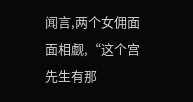闻言,两个女佣面面相觑,“这个宫先生有那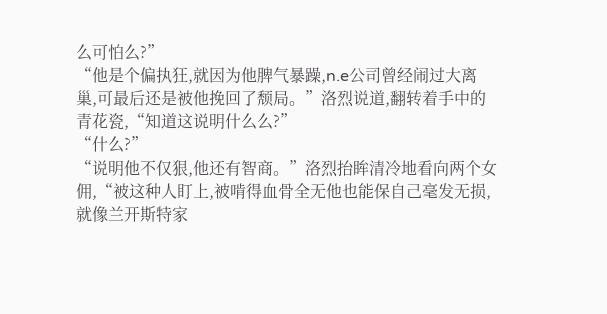么可怕么?”
“他是个偏执狂,就因为他脾气暴躁,n.e公司曾经闹过大离巢,可最后还是被他挽回了颓局。”洛烈说道,翻转着手中的青花瓷,“知道这说明什么么?”
“什么?”
“说明他不仅狠,他还有智商。”洛烈抬眸清冷地看向两个女佣,“被这种人盯上,被啃得血骨全无他也能保自己毫发无损,就像兰开斯特家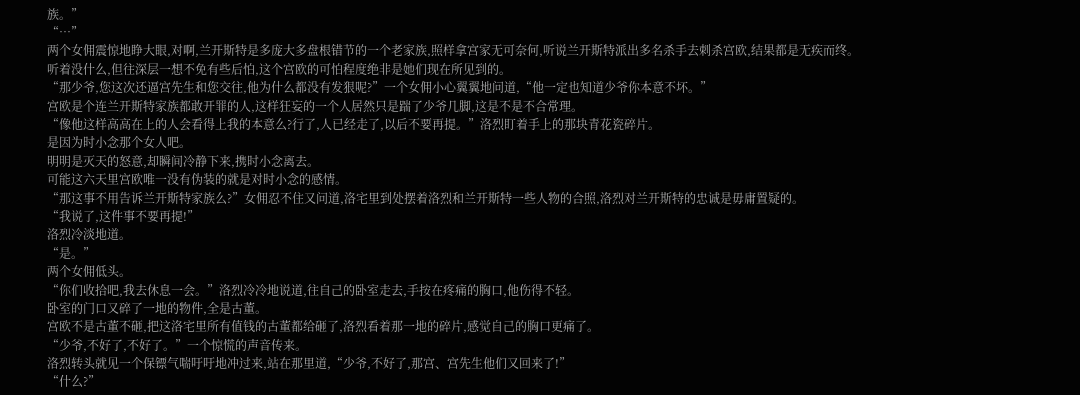族。”
“…”
两个女佣震惊地睁大眼,对啊,兰开斯特是多庞大多盘根错节的一个老家族,照样拿宫家无可奈何,听说兰开斯特派出多名杀手去刺杀宫欧,结果都是无疾而终。
听着没什么,但往深层一想不免有些后怕,这个宫欧的可怕程度绝非是她们现在所见到的。
“那少爷,您这次还逼宫先生和您交往,他为什么都没有发狠呢?”一个女佣小心翼翼地问道,“他一定也知道少爷你本意不坏。”
宫欧是个连兰开斯特家族都敢开罪的人,这样狂妄的一个人居然只是踹了少爷几脚,这是不是不合常理。
“像他这样高高在上的人会看得上我的本意么?行了,人已经走了,以后不要再提。”洛烈盯着手上的那块青花瓷碎片。
是因为时小念那个女人吧。
明明是灭天的怒意,却瞬间冷静下来,携时小念离去。
可能这六天里宫欧唯一没有伪装的就是对时小念的感情。
“那这事不用告诉兰开斯特家族么?”女佣忍不住又问道,洛宅里到处摆着洛烈和兰开斯特一些人物的合照,洛烈对兰开斯特的忠诚是毋庸置疑的。
“我说了,这件事不要再提!”
洛烈冷淡地道。
“是。”
两个女佣低头。
“你们收拾吧,我去休息一会。”洛烈冷冷地说道,往自己的卧室走去,手按在疼痛的胸口,他伤得不轻。
卧室的门口又碎了一地的物件,全是古董。
宫欧不是古董不砸,把这洛宅里所有值钱的古董都给砸了,洛烈看着那一地的碎片,感觉自己的胸口更痛了。
“少爷,不好了,不好了。”一个惊慌的声音传来。
洛烈转头就见一个保镖气喘吁吁地冲过来,站在那里道,“少爷,不好了,那宫、宫先生他们又回来了!”
“什么?”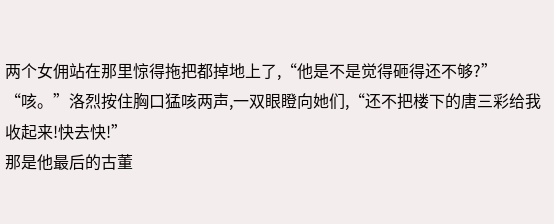两个女佣站在那里惊得拖把都掉地上了,“他是不是觉得砸得还不够?”
“咳。”洛烈按住胸口猛咳两声,一双眼瞪向她们,“还不把楼下的唐三彩给我收起来!快去快!”
那是他最后的古董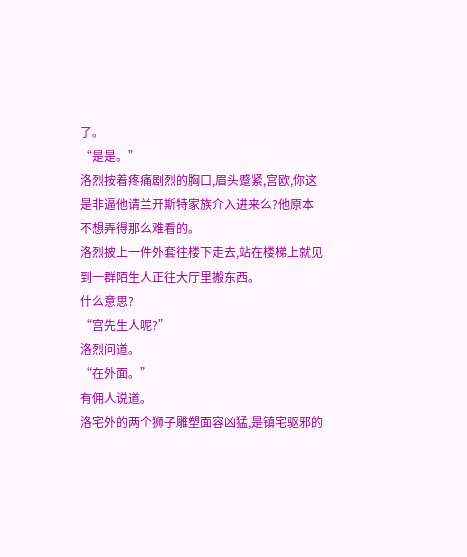了。
“是是。”
洛烈按着疼痛剧烈的胸口,眉头蹙紧,宫欧,你这是非逼他请兰开斯特家族介入进来么?他原本不想弄得那么难看的。
洛烈披上一件外套往楼下走去,站在楼梯上就见到一群陌生人正往大厅里搬东西。
什么意思?
“宫先生人呢?”
洛烈问道。
“在外面。”
有佣人说道。
洛宅外的两个狮子雕塑面容凶猛,是镇宅驱邪的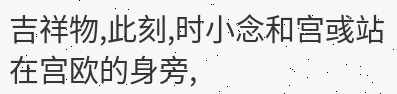吉祥物,此刻,时小念和宫彧站在宫欧的身旁,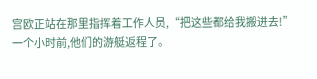宫欧正站在那里指挥着工作人员,“把这些都给我搬进去!”
一个小时前,他们的游艇返程了。